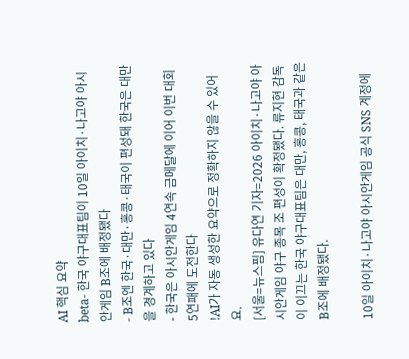AI 핵심 요약
beta- 한국 야구대표팀이 10일 아이치·나고야 아시안게임 B조에 배정됐다
- B조엔 한국·대만·홍콩·태국이 편성돼 한국은 대만을 경계하고 있다
- 한국은 아시안게임 4연속 금메달에 이어 이번 대회 5연패에 도전한다
!AI가 자동 생성한 요약으로 정확하지 않을 수 있어요.
[서울=뉴스핌] 유다연 기자=2026 아이치·나고야 아시안게임 야구 종목 조 편성이 확정됐다. 류지현 감독이 이끄는 한국 야구대표팀은 대만, 홍콩, 태국과 같은 B조에 배정됐다.

10일 아이치·나고야 아시안게임 공식 SNS 계정에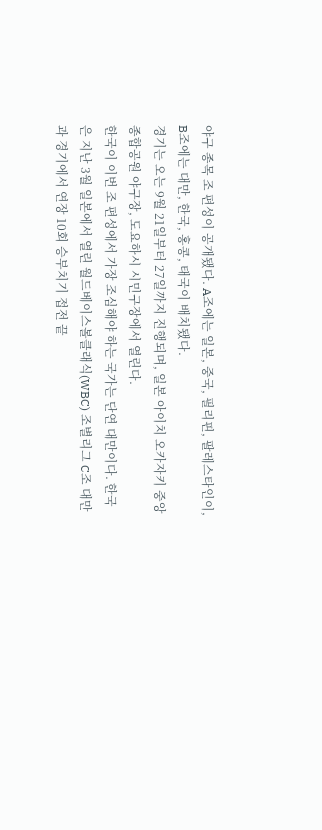야구 종목 조 편성이 공개됐다. A조에는 일본, 중국, 필리핀, 팔레스타인이, B조에는 대만, 한국, 홍콩, 태국이 배치됐다.
경기는 오는 9월 21일부터 27일까지 진행되며, 일본 아이치 오카자키 중앙종합공원 야구장, 도요하시 시민구장에서 열린다.
한국이 이번 조 편성에서 가장 조심해야 하는 국가는 단연 대만이다. 한국은 지난 3월 일본에서 열린 월드베이스볼클래식(WBC) 조별리그 C조 대만과 경기에서 연장 10회 승부치기 접전 끝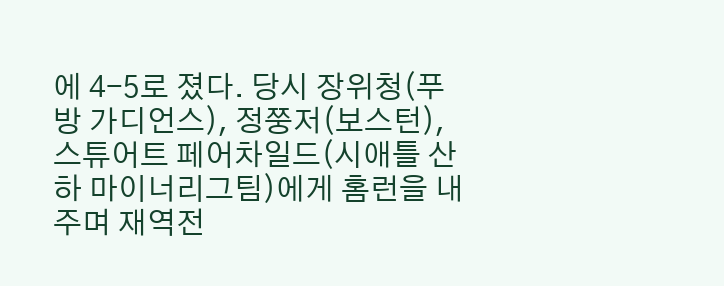에 4-5로 졌다. 당시 장위청(푸방 가디언스), 정쭝저(보스턴), 스튜어트 페어차일드(시애틀 산하 마이너리그팀)에게 홈런을 내주며 재역전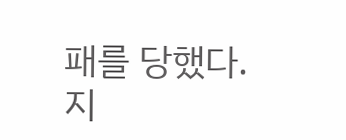패를 당했다.
지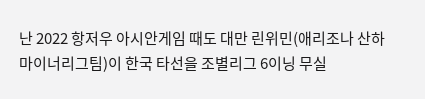난 2022 항저우 아시안게임 때도 대만 린위민(애리조나 산하 마이너리그팀)이 한국 타선을 조별리그 6이닝 무실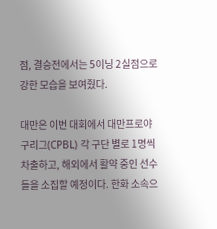점, 결승전에서는 5이닝 2실점으로 강한 모습을 보여줬다.

대만은 이번 대회에서 대만프로야구리그(CPBL) 각 구단 별로 1명씩 차출하고, 해외에서 활약 중인 선수들을 소집할 예정이다. 한화 소속으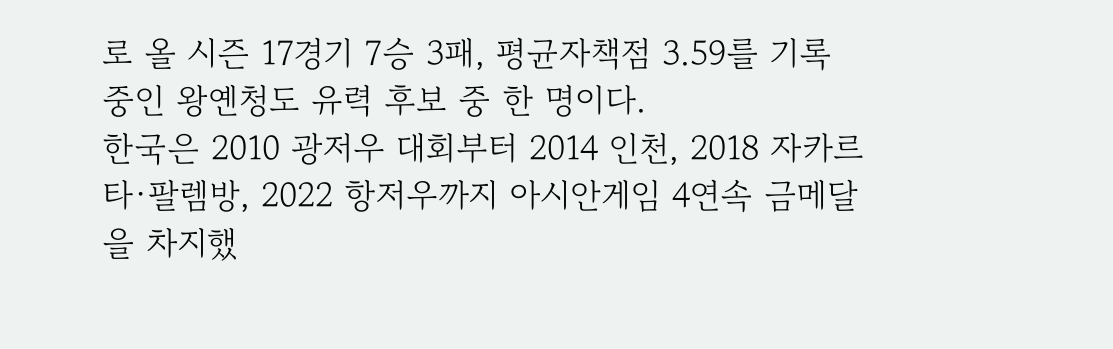로 올 시즌 17경기 7승 3패, 평균자책점 3.59를 기록 중인 왕옌청도 유력 후보 중 한 명이다.
한국은 2010 광저우 대회부터 2014 인천, 2018 자카르타·팔렘방, 2022 항저우까지 아시안게임 4연속 금메달을 차지했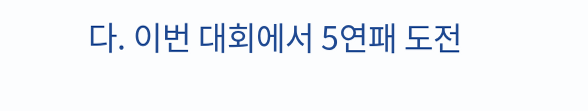다. 이번 대회에서 5연패 도전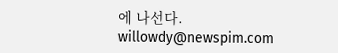에 나선다.
willowdy@newspim.com